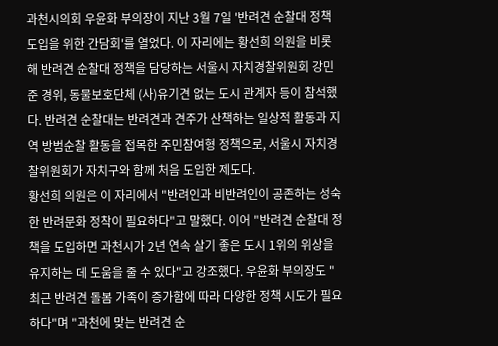과천시의회 우윤화 부의장이 지난 3월 7일 '반려견 순찰대 정책 도입을 위한 간담회'를 열었다. 이 자리에는 황선희 의원을 비롯해 반려견 순찰대 정책을 담당하는 서울시 자치경찰위원회 강민준 경위, 동물보호단체 (사)유기견 없는 도시 관계자 등이 참석했다. 반려견 순찰대는 반려견과 견주가 산책하는 일상적 활동과 지역 방범순찰 활동을 접목한 주민참여형 정책으로, 서울시 자치경찰위원회가 자치구와 함께 처음 도입한 제도다.
황선희 의원은 이 자리에서 "반려인과 비반려인이 공존하는 성숙한 반려문화 정착이 필요하다"고 말했다. 이어 "반려견 순찰대 정책을 도입하면 과천시가 2년 연속 살기 좋은 도시 1위의 위상을 유지하는 데 도움을 줄 수 있다"고 강조했다. 우윤화 부의장도 "최근 반려견 돌봄 가족이 증가함에 따라 다양한 정책 시도가 필요하다"며 "과천에 맞는 반려견 순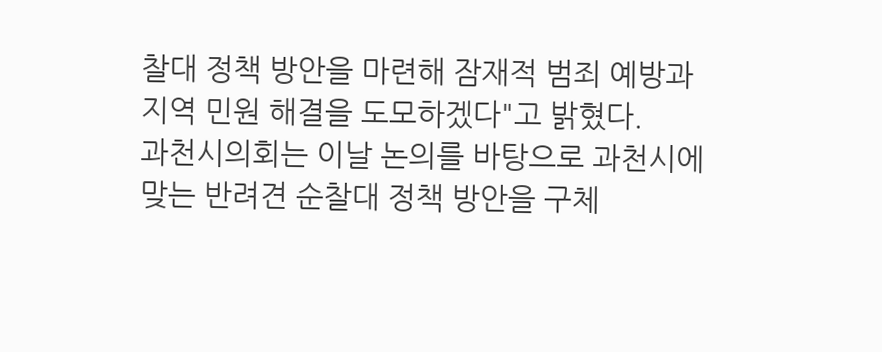찰대 정책 방안을 마련해 잠재적 범죄 예방과 지역 민원 해결을 도모하겠다"고 밝혔다.
과천시의회는 이날 논의를 바탕으로 과천시에 맞는 반려견 순찰대 정책 방안을 구체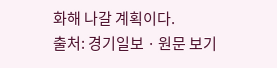화해 나갈 계획이다.
출처: 경기일보 · 원문 보기